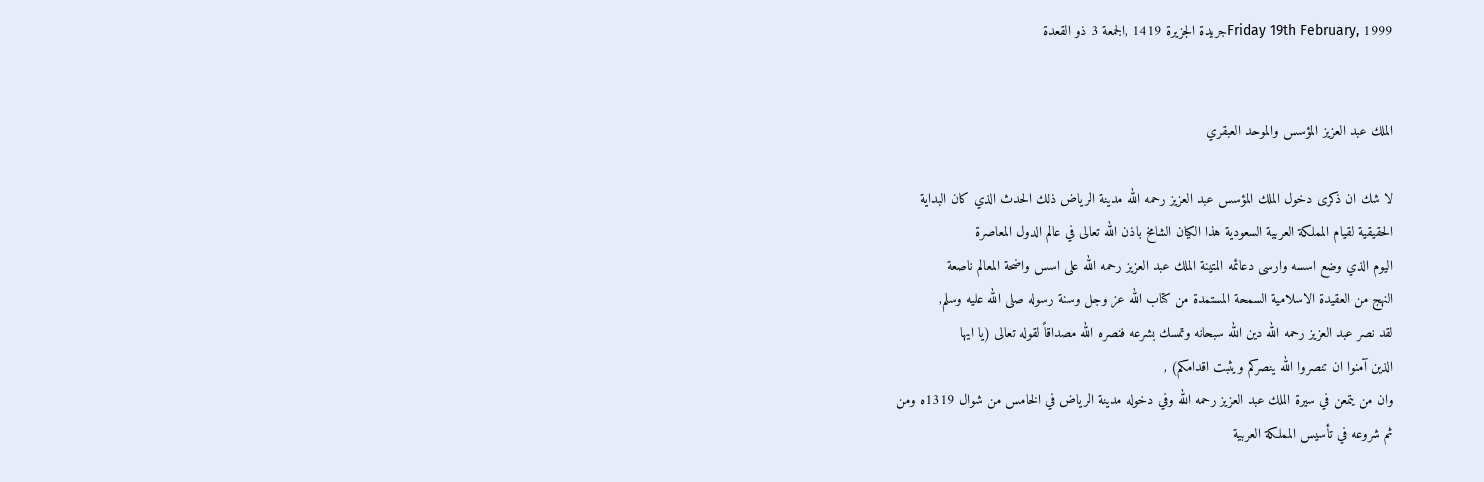Friday 19th February, 1999جريدة الجزيرة 1419 ,الجمعة 3 ذو القعدة


الملك عبد العزيز المؤسس والموحد العبقري

لا شك ان ذكرى دخول الملك المؤسس عبد العزيز رحمه الله مدينة الرياض ذلك الحدث الذي كان البداية
الحقيقية لقيام المملكة العربية السعودية هذا الكيان الشامخ باذن الله تعالى في عالم الدول المعاصرة
اليوم الذي وضع اسسه وارسى دعائمه المتينة الملك عبد العزيز رحمه الله على اسس واضحة المعالم ناصعة
النهج من العقيدة الاسلامية السمحة المستمدة من كتاب الله عز وجل وسنة رسوله صلى الله عليه وسلم,
لقد نصر عبد العزيز رحمه الله دين الله سبحانه وتمسك بشرعه فنصره الله مصداقاً لقوله تعالى (يا ايها
الذين آمنوا ان تنصروا الله ينصركم ويثبت اقدامكم) ,
وان من يتمعن في سيرة الملك عبد العزيز رحمه الله وفي دخوله مدينة الرياض في الخامس من شوال 1319ه ومن
ثم شروعه في تأسيس المملكة العربية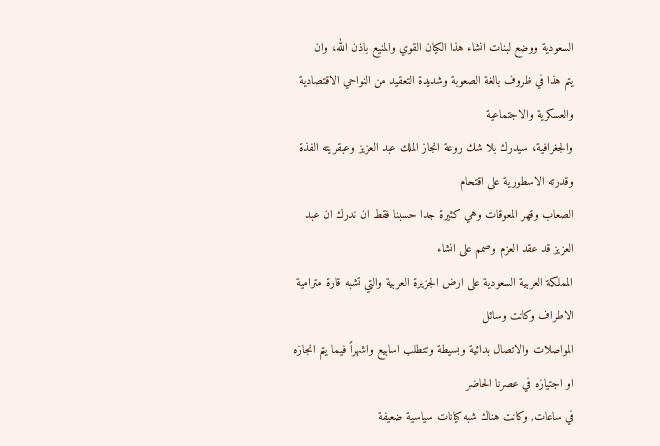السعودية ووضع لبنات انشاء هذا الكيان القوي والمنيع باذن الله، وان
يتم هذا في ظروف بالغة الصعوبة وشديدة التعقيد من النواحي الاقتصادية والعسكرية والاجتماعية
والجغرافية، سيدرك بلا شك روعة انجاز الملك عبد العزيز وعبقريته الفذة وقدرته الاسطورية على اقتحام
الصعاب وقهر المعوقات وهي كثيرة جدا حسبنا فقط ان ندرك ان عبد العزيز قد عقد العزم وصمم على انشاء
المملكة العربية السعودية على ارض الجزيرة العربية والتي تشبه قارة مترامية الاطراف وكانت وسائل
المواصلات والاتصال بدائية وبسيطة وتتطلب اسابيع واشهراً فيما يتم انجازه او اجتيازه في عصرنا الحاضر
في ساعات, وكانت هناك شبه كيانات سياسية ضعيفة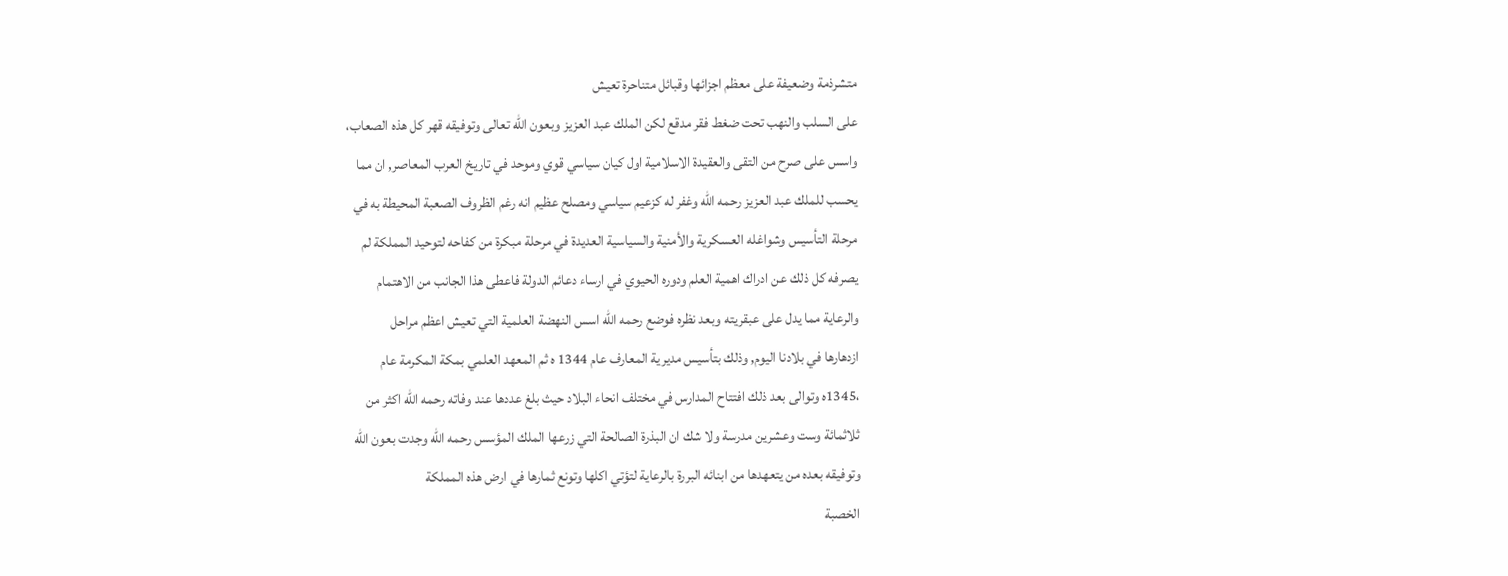متشرذمة وضعيفة على معظم اجزائها وقبائل متناحرة تعيش
على السلب والنهب تحت ضغط فقر مدقع لكن الملك عبد العزيز وبعون الله تعالى وتوفيقه قهر كل هذه الصعاب،
واسس على صرح من التقى والعقيدة الاسلامية اول كيان سياسي قوي وموحد في تاريخ العرب المعاصر, ان مما
يحسب للملك عبد العزيز رحمه الله وغفر له كزعيم سياسي ومصلح عظيم انه رغم الظروف الصعبة المحيطة به في
مرحلة التأسيس وشواغله العسكرية والأمنية والسياسية العديدة في مرحلة مبكرة من كفاحه لتوحيد المملكة لم
يصرفه كل ذلك عن ادراك اهمية العلم ودوره الحيوي في ارساء دعائم الدولة فاعطى هذا الجانب من الاهتمام
والرعاية مما يدل على عبقريته وبعد نظره فوضع رحمه الله اسس النهضة العلمية التي تعيش اعظم مراحل
ازدهارها في بلادنا اليوم, وذلك بتأسيس مديرية المعارف عام 1344 ه ثم المعهد العلمي بمكة المكرمة عام
،1345ه وتوالى بعد ذلك افتتاح المدارس في مختلف انحاء البلاد حيث بلغ عددها عند وفاته رحمه الله اكثر من
ثلاثمائة وست وعشرين مدرسة ولا شك ان البذرة الصالحة التي زرعها الملك المؤسس رحمه الله وجدت بعون الله
وتوفيقه بعده من يتعهدها من ابنائه البررة بالرعاية لتؤتي اكلها وتونع ثمارها في ارض هذه المملكة
الخصبة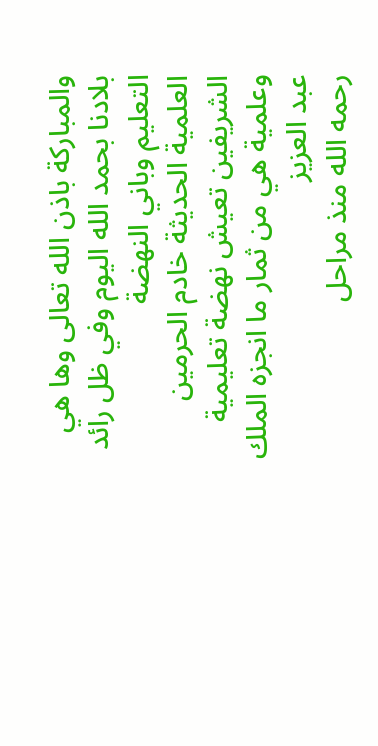والمباركة باذن الله تعالى وها هي بلادنا بحمد الله اليوم وفي ظل رائد التعليم وباني النهضة
العلمية الحديثة خادم الحرمين الشريفين تعيش نهضة تعليمية وعلمية هي من ثمار ما انجزه الملك عبد العزيز
رحمه الله منذ مراحل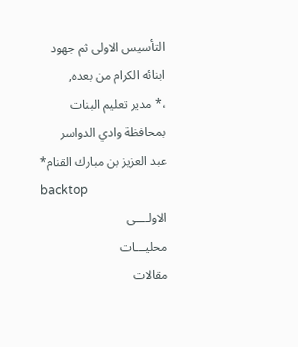التأسيس الاولى ثم جهود ابنائه الكرام من بعده,
،* مدير تعليم البنات بمحافظة وادي الدواسر
عبد العزيز بن مبارك القنام*
backtop
الاولــــى
محليـــات
مقالات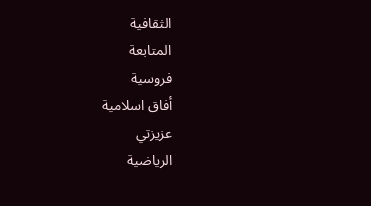الثقافية
المتابعة
فروسية
أفاق اسلامية
عزيزتي
الرياضية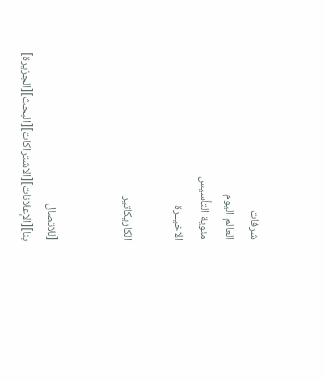شرفات
العالم اليوم
مئوية التأسيس
الاخيــرة

الكاريكاتير


[للاتصال بنا][الإعلانات][الاشتراكات][البحث][الجزيرة]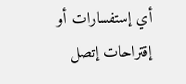أي إستفسارات أو إقتراحات إتصل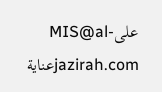علىMIS@al-jazirah.comعناية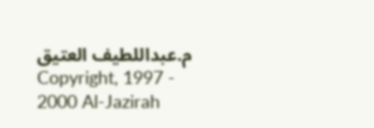م.عبداللطيف العتيق
Copyright, 1997 - 2000 Al-Jazirah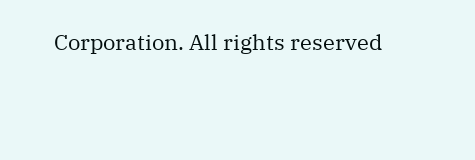Corporation. All rights reserved